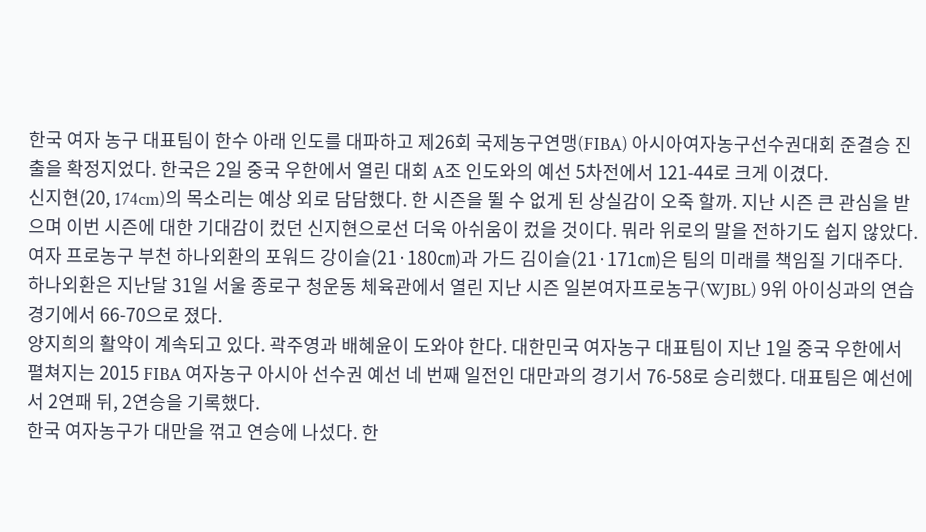한국 여자 농구 대표팀이 한수 아래 인도를 대파하고 제26회 국제농구연맹(FIBA) 아시아여자농구선수권대회 준결승 진출을 확정지었다. 한국은 2일 중국 우한에서 열린 대회 A조 인도와의 예선 5차전에서 121-44로 크게 이겼다.
신지현(20, 174cm)의 목소리는 예상 외로 담담했다. 한 시즌을 뛸 수 없게 된 상실감이 오죽 할까. 지난 시즌 큰 관심을 받으며 이번 시즌에 대한 기대감이 컸던 신지현으로선 더욱 아쉬움이 컸을 것이다. 뭐라 위로의 말을 전하기도 쉽지 않았다.
여자 프로농구 부천 하나외환의 포워드 강이슬(21·180㎝)과 가드 김이슬(21·171㎝)은 팀의 미래를 책임질 기대주다. 하나외환은 지난달 31일 서울 종로구 청운동 체육관에서 열린 지난 시즌 일본여자프로농구(WJBL) 9위 아이싱과의 연습경기에서 66-70으로 졌다.
양지희의 활약이 계속되고 있다. 곽주영과 배혜윤이 도와야 한다. 대한민국 여자농구 대표팀이 지난 1일 중국 우한에서 펼쳐지는 2015 FIBA 여자농구 아시아 선수권 예선 네 번째 일전인 대만과의 경기서 76-58로 승리했다. 대표팀은 예선에서 2연패 뒤, 2연승을 기록했다.
한국 여자농구가 대만을 꺾고 연승에 나섰다. 한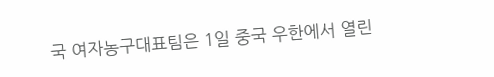국 여자농구대표팀은 1일 중국 우한에서 열린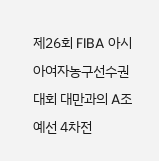제26회 FIBA 아시아여자농구선수권대회 대만과의 A조 예선 4차전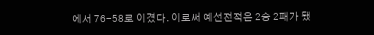에서 76-58로 이겼다. 이로써 예선전적은 2승 2패가 됐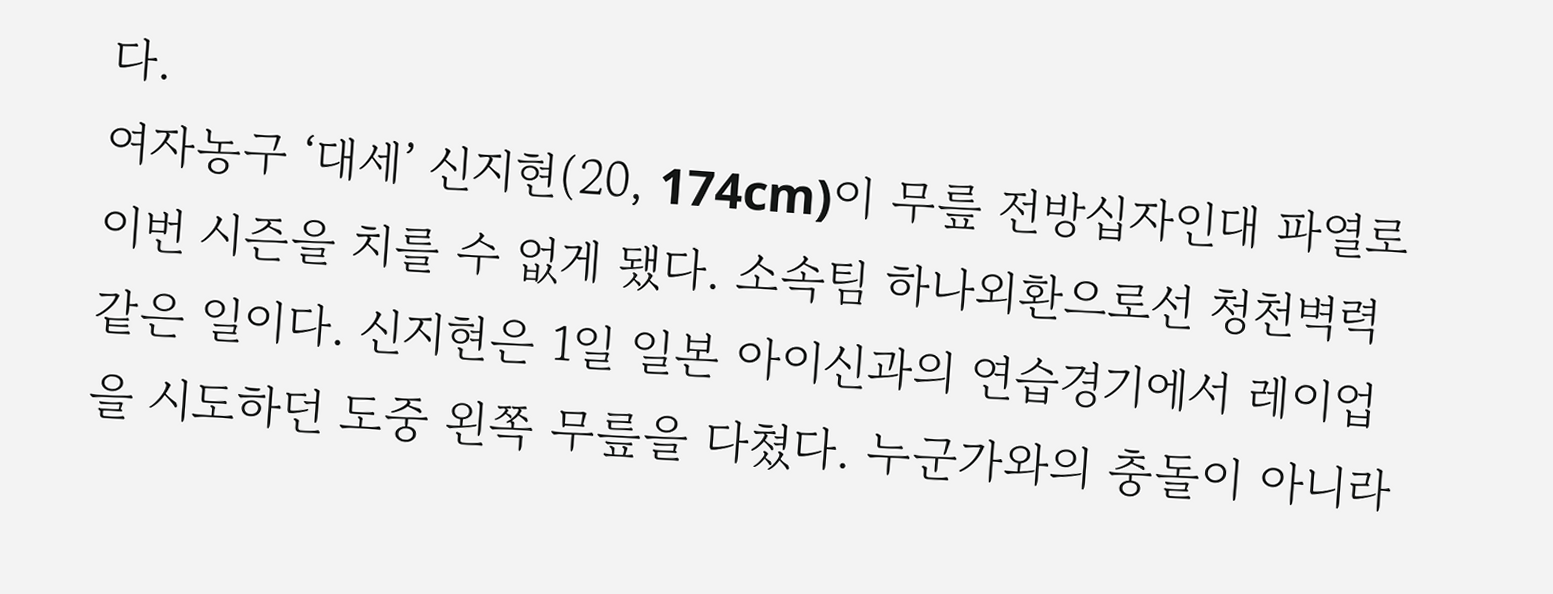다.
여자농구 ‘대세’ 신지현(20, 174cm)이 무릎 전방십자인대 파열로 이번 시즌을 치를 수 없게 됐다. 소속팀 하나외환으로선 청천벽력 같은 일이다. 신지현은 1일 일본 아이신과의 연습경기에서 레이업을 시도하던 도중 왼쪽 무릎을 다쳤다. 누군가와의 충돌이 아니라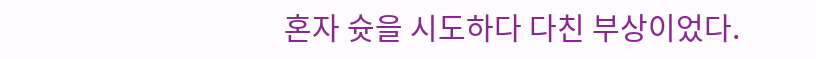혼자 슛을 시도하다 다친 부상이었다.